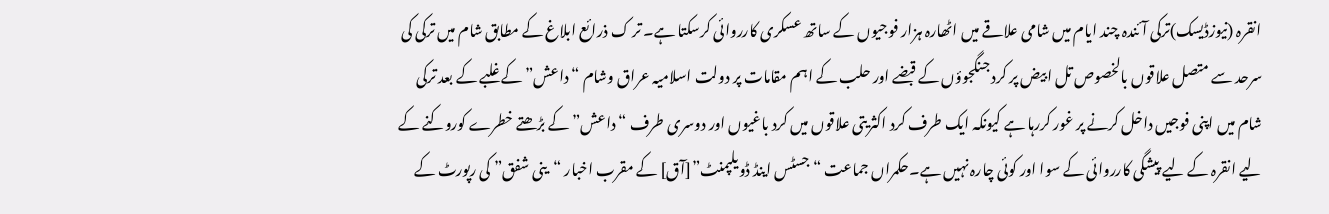انقرہ (نیوزڈیسک)ترکی آئندہ چند ایام میں شامی علاقے میں اٹھارہ ہزار فوجیوں کے ساتھ عسکری کارروائی کرسکتا ہے۔ تر ک ذرائع ابلاغ کے مطابق شام میں ترکی کی سرحد سے متصل علاقوں بالخصوص تل ابیض پر کرد جنگجوؤں کے قبضے اور حلب کے اہم مقامات پر دولت اسلامیہ عراق وشام “داعش” کے غلبے کے بعد ترکی شام میں اپنی فوجیں داخل کرنے پر غور کررہا ہے کیونکہ ایک طرف کرد اکثریتی علاقوں میں کرد باغیوں اور دوسری طرف “داعش” کے بڑھتے خطرے کوروکنے کے لیے انقرہ کے لیے پیشگی کارروائی کے سوا اور کوئی چارہ نہیں ہے۔حکمراں جماعت “جسٹس اینڈ ڈویلپمنٹ”[آق] کے مقرب اخبار “ینی شفق” کی رپورٹ کے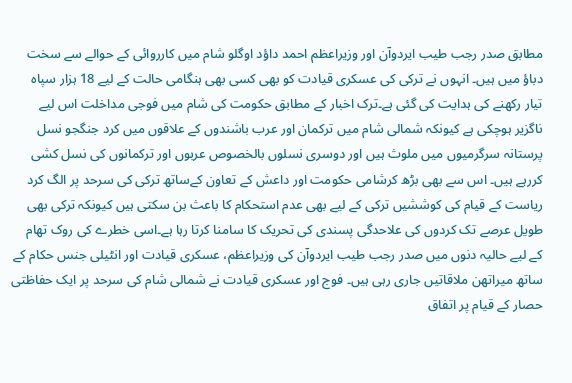مطابق صدر رجب طیب ایردوآن اور وزیراعظم احمد داؤد اوگلو شام میں کارروائی کے حوالے سے سخت دباؤ میں ہیں۔ انہوں نے ترکی کی عسکری قیادت کو بھی کسی بھی ہنگامی حالت کے لیے 18 ہزار سپاہ تیار رکھنے کی ہدایت کی گئی ہے۔ترک اخبار کے مطابق حکومت کی شام میں فوجی مداخلت اس لیے ناگزیر ہوچکی ہے کیونکہ شمالی شام میں ترکمان اور عرب باشندوں کے علاقوں میں کرد جنگجو نسل پرستانہ سرگرمیوں میں ملوث ہیں اور دوسری نسلوں بالخصوص عربوں اور ترکمانوں کی نسل کشی کررہے ہیں۔ اس سے بھی بڑھ کرشامی حکومت اور داعش کے تعاون کےساتھ ترکی کی سرحد پر الگ کرد ریاست کے قیام کی کوششیں ترکی کے لیے بھی عدم استحکام کا باعث بن سکتی ہیں کیونکہ ترکی بھی طویل عرصے تک کردوں کی علاحدگی پسندی کی تحریک کا سامنا کرتا رہا ہے۔اسی خطرے کی روک تھام کے لیے حالیہ دنوں میں صدر رجب طیب ایردوآن کی وزیراعظم، عسکری قیادت اور انٹیلی جنس حکام کے ساتھ میراتھن ملاقاتیں جاری رہی ہیں۔ فوج اور عسکری قیادت نے شمالی شام کی سرحد پر ایک حفاظتی حصار کے قیام پر اتفاق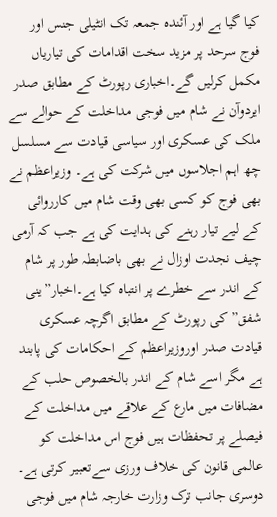کیا گیا ہے اور آئندہ جمعہ تک انٹیلی جنس اور فوج سرحد پر مزید سخت اقدامات کی تیاریاں مکمل کرلیں گے۔اخباری رپورٹ کے مطابق صدر ایردوآن نے شام میں فوجی مداخلت کے حوالے سے ملک کی عسکری اور سیاسی قیادت سے مسلسل چھ اہم اجلاسوں میں شرکت کی ہے۔ وزیراعظم نے بھی فوج کو کسی بھی وقت شام میں کارروائی کے لیے تیار رہنے کی ہدایت کی ہے جب کہ آرمی چیف نجدت اوزال نے بھی باضابطہ طور پر شام کے اندر سے خطرے پر انتباہ کیا ہے۔اخبار”ینی شفق” کی رپورٹ کے مطابق اگرچہ عسکری قیادت صدر اوروزیراعظم کے احکامات کی پابند ہے مگر اسے شام کے اندر بالخصوص حلب کے مضافات میں مارع کے علاقے میں مداخلت کے فیصلے پر تحفظات ہیں فوج اس مداخلت کو عالمی قانون کی خلاف ورزی سےتعبیر کرتی ہے۔ دوسری جانب ترک وزارت خارجہ شام میں فوجی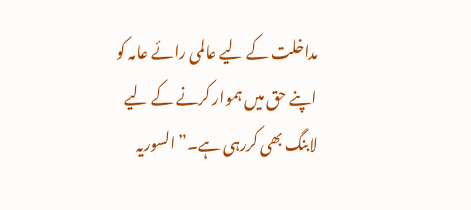مداخلت کے لیے عالمی رائے عامہ کو اپنے حق میں ہموار کرنے کے لیے لابنگ بھی کررہی ہے۔”السوریہ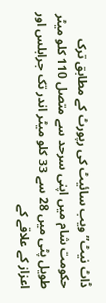ڈاٹ نیٹ” ویب سائیٹ کی رپورٹ کے مطابق ترک حکومت شام میں اپنی سرحد سے متصل 110 کلو میٹر طویل پٹی میں 28 سے 33 کلو میٹر اندر تک جرابلس اور اعزاز کے علاقے کے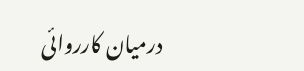درمیان کارروائی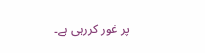پر غور کررہی ہے۔